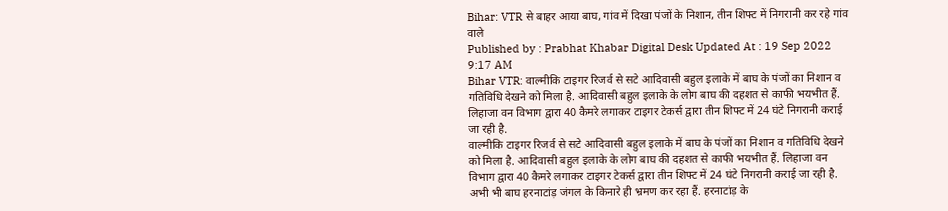Bihar: VTR से बाहर आया बाघ, गांव में दिखा पंजों के निशान, तीन शिफ्ट में निगरानी कर रहे गांव वाले
Published by : Prabhat Khabar Digital Desk Updated At : 19 Sep 2022 9:17 AM
Bihar VTR: वाल्मीकि टाइगर रिजर्व से सटे आदिवासी बहुल इलाके में बाघ के पंजों का निशान व गतिविधि देखने को मिला है. आदिवासी बहुल इलाके के लोग बाघ की दहशत से काफी भयभीत हैं. लिहाजा वन विभाग द्वारा 40 कैमरे लगाकर टाइगर टेकर्स द्वारा तीन शिफ्ट में 24 घंटे निगरानी कराई जा रही है.
वाल्मीकि टाइगर रिजर्व से सटे आदिवासी बहुल इलाके में बाघ के पंजों का निशान व गतिविधि देखने को मिला है. आदिवासी बहुल इलाके के लोग बाघ की दहशत से काफी भयभीत हैं. लिहाजा वन विभाग द्वारा 40 कैमरे लगाकर टाइगर टेकर्स द्वारा तीन शिफ्ट में 24 घंटे निगरानी कराई जा रही है. अभी भी बाघ हरनाटांड़ जंगल के किनारे ही भ्रमण कर रहा हैं. हरनाटांड़ के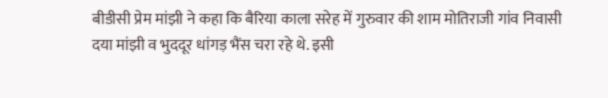बीडीसी प्रेम मांझी ने कहा कि बैरिया काला सरेह में गुरुवार की शाम मोतिराजी गांव निवासी दया मांझी व भुददूर धांगड़ भैंस चरा रहे थे. इसी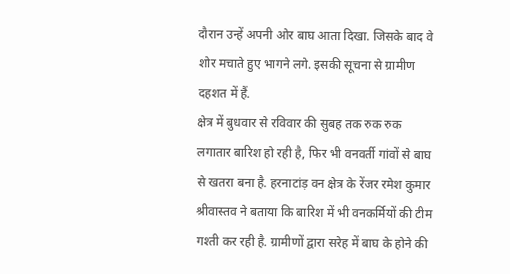दौरान उन्हें अपनी ओर बाघ आता दिखा. जिसके बाद वे शोर मचाते हुए भागने लगे. इसकी सूचना से ग्रामीण दहशत में हैं.
क्षेत्र में बुधवार से रविवार की सुबह तक रुक रुक लगातार बारिश हो रही है, फिर भी वनवर्ती गांवों से बाघ से खतरा बना है. हरनाटांड़ वन क्षेत्र के रेंजर रमेश कुमार श्रीवास्तव ने बताया कि बारिश में भी वनकर्मियों की टीम गश्ती कर रही है. ग्रामीणों द्वारा सरेह में बाघ के होने की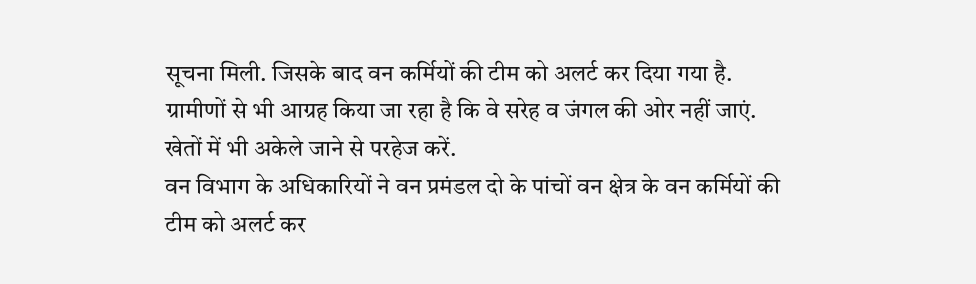सूचना मिली. जिसके बाद वन कर्मियों की टीम को अलर्ट कर दिया गया है. ग्रामीणों से भी आग्रह किया जा रहा है कि वे सरेह व जंगल की ओर नहीं जाएं. खेतों में भी अकेले जाने से परहेज करें.
वन विभाग के अधिकारियों ने वन प्रमंडल दो के पांचों वन क्षेत्र के वन कर्मियों की टीम को अलर्ट कर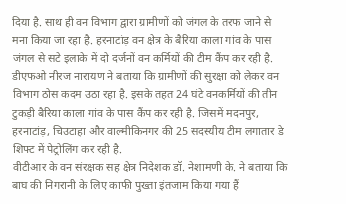दिया है. साथ ही वन विभाग द्वारा ग्रामीणों को जंगल के तरफ जाने से मना किया जा रहा है. हरनाटांड़ वन क्षेत्र के बैरिया काला गांव के पास जंगल से सटे इलाके में दो दर्जनों वन कर्मियों की टीम कैंप कर रही है. डीएफओ नीरज नारायण ने बताया कि ग्रामीणों की सुरक्षा को लेकर वन विभाग ठोस कदम उठा रहा है. इसके तहत 24 घंटे वनकर्मियों की तीन टुकड़ी बैरिया काला गांव के पास कैंप कर रही है. जिसमें मदनपुर, हरनाटांड़, चिउटाहा और वाल्मीकिनगर की 25 सदस्यीय टीम लगातार डे शिफ्ट में पेट्रोलिंग कर रही है.
वीटीआर के वन संरक्षक सह क्षेत्र निदेशक डॉ. नेशामणी के. ने बताया कि बाघ की निगरानी के लिए काफी पुख्ता इंतजाम किया गया हैं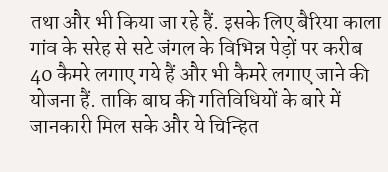तथा और भी किया जा रहे हैं. इसके लिए बैरिया काला गांव के सरेह से सटे जंगल के विभिन्न पेड़ों पर करीब 40 कैमरे लगाए गये हैं और भी कैमरे लगाए जाने की योजना हैं. ताकि बाघ की गतिविधियों के बारे में जानकारी मिल सके और ये चिन्हित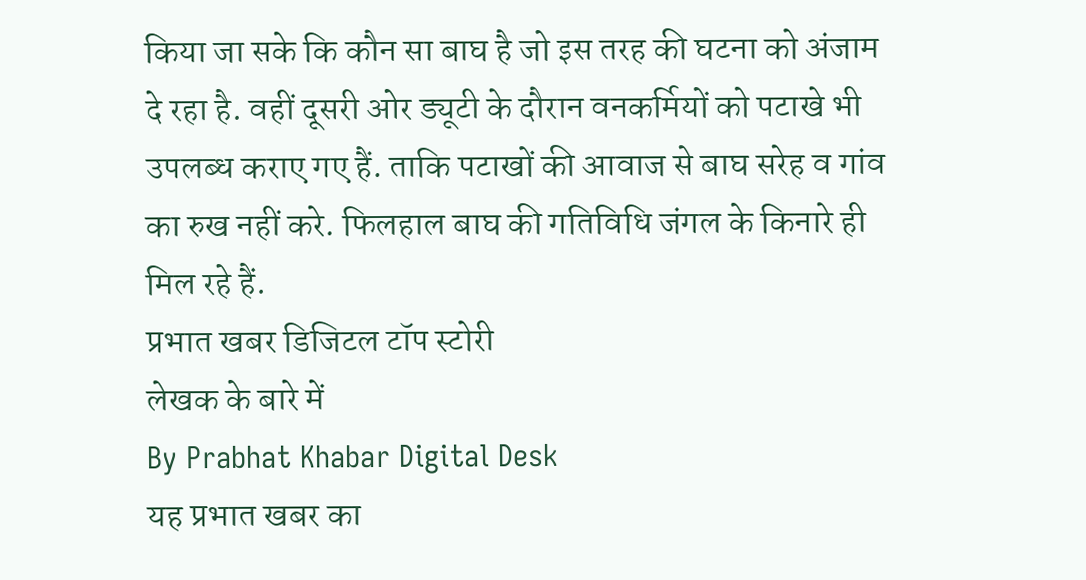किया जा सके कि कौन सा बाघ है जो इस तरह की घटना को अंजाम दे रहा है. वहीं दूसरी ओर ड्यूटी के दौरान वनकर्मियों को पटाखे भी उपलब्ध कराए गए हैं. ताकि पटाखों की आवाज से बाघ सरेह व गांव का रुख नहीं करे. फिलहाल बाघ की गतिविधि जंगल के किनारे ही मिल रहे हैं.
प्रभात खबर डिजिटल टॉप स्टोरी
लेखक के बारे में
By Prabhat Khabar Digital Desk
यह प्रभात खबर का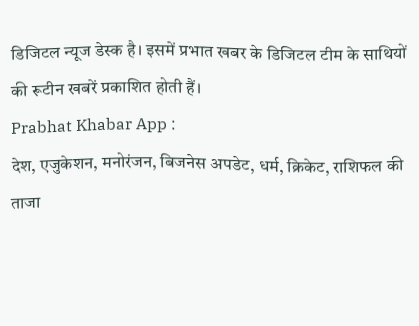डिजिटल न्यूज डेस्क है। इसमें प्रभात खबर के डिजिटल टीम के साथियों की रूटीन खबरें प्रकाशित होती हैं।
Prabhat Khabar App :
देश, एजुकेशन, मनोरंजन, बिजनेस अपडेट, धर्म, क्रिकेट, राशिफल की ताजा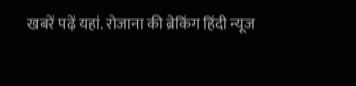खबरें पढ़ें यहां. रोजाना की ब्रेकिंग हिंदी न्यूज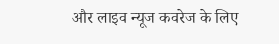और लाइव न्यूज कवरेज के लिए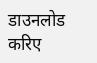डाउनलोड करिए